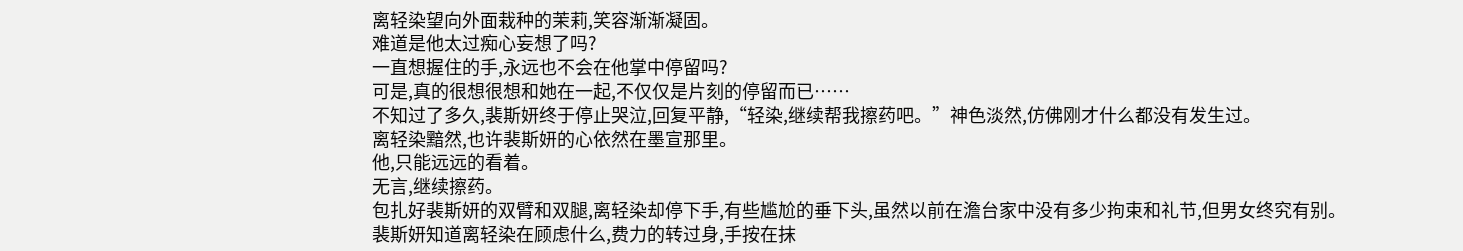离轻染望向外面栽种的茉莉,笑容渐渐凝固。
难道是他太过痴心妄想了吗?
一直想握住的手,永远也不会在他掌中停留吗?
可是,真的很想很想和她在一起,不仅仅是片刻的停留而已……
不知过了多久,裴斯妍终于停止哭泣,回复平静,“轻染,继续帮我擦药吧。”神色淡然,仿佛刚才什么都没有发生过。
离轻染黯然,也许裴斯妍的心依然在墨宣那里。
他,只能远远的看着。
无言,继续擦药。
包扎好裴斯妍的双臂和双腿,离轻染却停下手,有些尴尬的垂下头,虽然以前在澹台家中没有多少拘束和礼节,但男女终究有别。
裴斯妍知道离轻染在顾虑什么,费力的转过身,手按在抹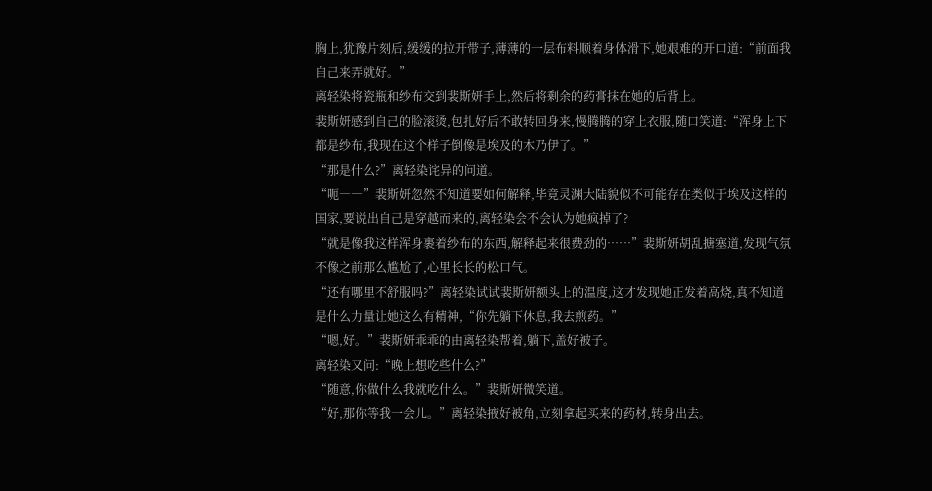胸上,犹豫片刻后,缓缓的拉开带子,薄薄的一层布料顺着身体滑下,她艰难的开口道:“前面我自己来弄就好。”
离轻染将瓷瓶和纱布交到裴斯妍手上,然后将剩余的药膏抹在她的后背上。
裴斯妍感到自己的脸滚烫,包扎好后不敢转回身来,慢腾腾的穿上衣服,随口笑道:“浑身上下都是纱布,我现在这个样子倒像是埃及的木乃伊了。”
“那是什么?”离轻染诧异的问道。
“呃――”裴斯妍忽然不知道要如何解释,毕竟灵渊大陆貌似不可能存在类似于埃及这样的国家,要说出自己是穿越而来的,离轻染会不会认为她疯掉了?
“就是像我这样浑身裹着纱布的东西,解释起来很费劲的……”裴斯妍胡乱搪塞道,发现气氛不像之前那么尴尬了,心里长长的松口气。
“还有哪里不舒服吗?”离轻染试试裴斯妍额头上的温度,这才发现她正发着高烧,真不知道是什么力量让她这么有精神,“你先躺下休息,我去煎药。”
“嗯,好。”裴斯妍乖乖的由离轻染帮着,躺下,盖好被子。
离轻染又问:“晚上想吃些什么?”
“随意,你做什么我就吃什么。”裴斯妍微笑道。
“好,那你等我一会儿。”离轻染掖好被角,立刻拿起买来的药材,转身出去。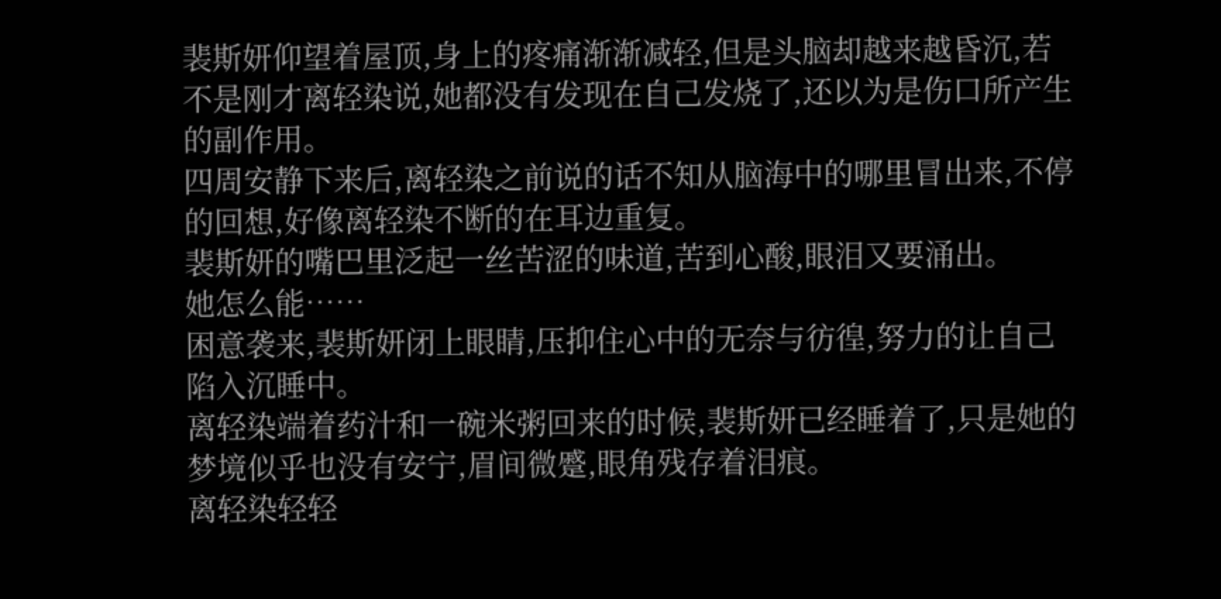裴斯妍仰望着屋顶,身上的疼痛渐渐减轻,但是头脑却越来越昏沉,若不是刚才离轻染说,她都没有发现在自己发烧了,还以为是伤口所产生的副作用。
四周安静下来后,离轻染之前说的话不知从脑海中的哪里冒出来,不停的回想,好像离轻染不断的在耳边重复。
裴斯妍的嘴巴里泛起一丝苦涩的味道,苦到心酸,眼泪又要涌出。
她怎么能……
困意袭来,裴斯妍闭上眼睛,压抑住心中的无奈与彷徨,努力的让自己陷入沉睡中。
离轻染端着药汁和一碗米粥回来的时候,裴斯妍已经睡着了,只是她的梦境似乎也没有安宁,眉间微蹙,眼角残存着泪痕。
离轻染轻轻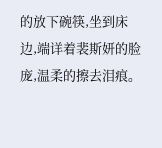的放下碗筷,坐到床边,端详着裴斯妍的脸庞,温柔的擦去泪痕。